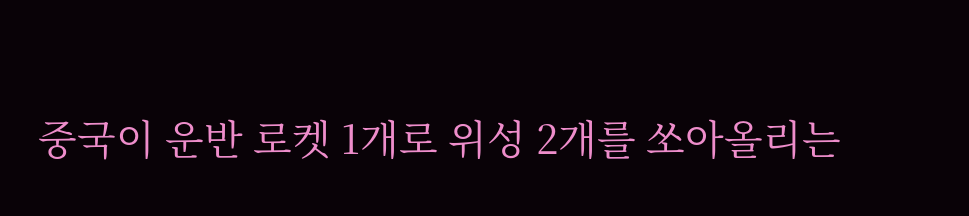중국이 운반 로켓 1개로 위성 2개를 쏘아올리는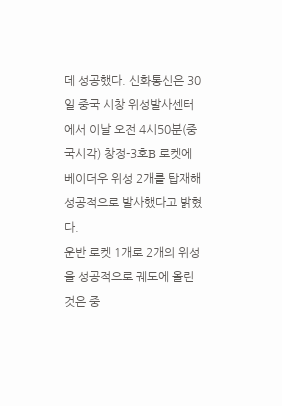데 성공했다. 신화통신은 30일 중국 시창 위성발사센터에서 이날 오전 4시50분(중국시각) 창정-3호B 로켓에 베이더우 위성 2개를 탑재해 성공적으로 발사했다고 밝혔다.
운반 로켓 1개로 2개의 위성을 성공적으로 궤도에 올린 것은 중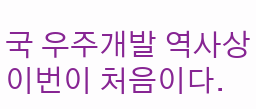국 우주개발 역사상 이번이 처음이다.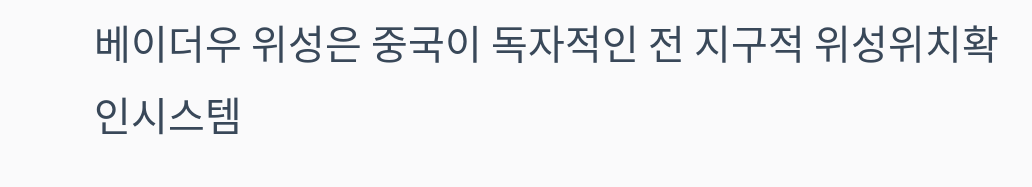베이더우 위성은 중국이 독자적인 전 지구적 위성위치확인시스템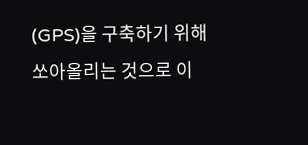(GPS)을 구축하기 위해 쏘아올리는 것으로 이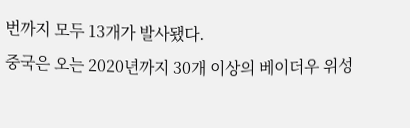번까지 모두 13개가 발사됐다.
중국은 오는 2020년까지 30개 이상의 베이더우 위성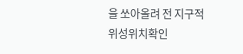을 쏘아올려 전 지구적 위성위치확인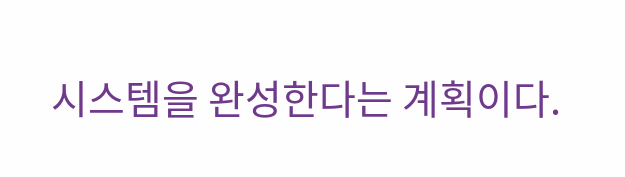시스템을 완성한다는 계획이다.